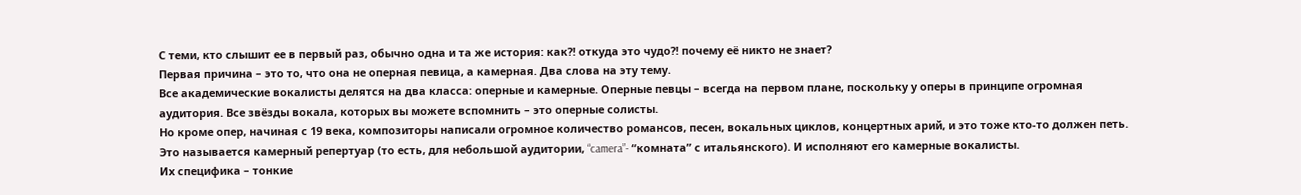С теми, кто слышит ее в первый раз, обычно одна и та же история: как?! откуда это чудо?! почему её никто не знает?
Первая причина – это то, что она не оперная певица, а камерная. Два слова на эту тему.
Все академические вокалисты делятся на два класса: оперные и камерные. Оперные певцы – всегда на первом плане, поскольку у оперы в принципе огромная аудитория. Все звёзды вокала, которых вы можете вспомнить – это оперные солисты.
Но кроме опер, начиная с 19 века, композиторы написали огромное количество романсов, песен, вокальных циклов, концертных арий, и это тоже кто-то должен петь. Это называется камерный репертуар (то есть, для небольшой аудитории, “camera”- “комната” с итальянского). И исполняют его камерные вокалисты.
Их специфика – тонкие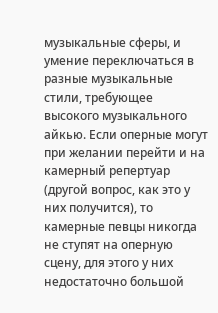музыкальные сферы, и умение переключаться в разные музыкальные стили, требующее высокого музыкального айкью. Если оперные могут при желании перейти и на камерный репертуар (другой вопрос, как это у них получится), то камерные певцы никогда не ступят на оперную сцену, для этого у них недостаточно большой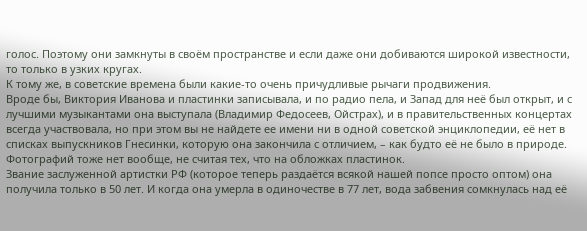голос. Поэтому они замкнуты в своём пространстве и если даже они добиваются широкой известности, то только в узких кругах.
К тому же, в советские времена были какие-то очень причудливые рычаги продвижения.
Вроде бы, Виктория Иванова и пластинки записывала, и по радио пела, и Запад для неё был открыт, и с лучшими музыкантами она выступала (Владимир Федосеев, Ойстрах), и в правительственных концертах всегда участвовала, но при этом вы не найдете ее имени ни в одной советской энциклопедии, её нет в списках выпускников Гнесинки, которую она закончила с отличием, – как будто её не было в природе. Фотографий тоже нет вообще, не считая тех, что на обложках пластинок.
Звание заслуженной артистки РФ (которое теперь раздаётся всякой нашей попсе просто оптом) она получила только в 50 лет. И когда она умерла в одиночестве в 77 лет, вода забвения сомкнулась над её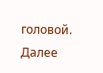головой.
Далее